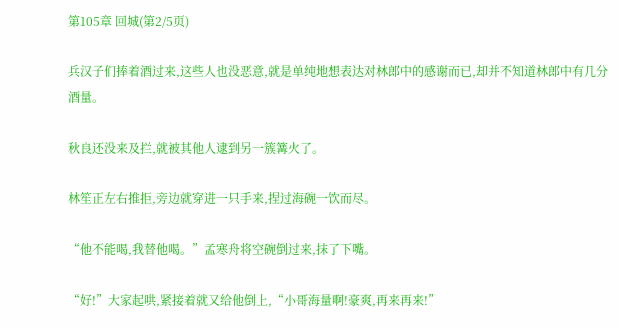第105章 回城(第2/5页)

兵汉子们捧着酒过来,这些人也没恶意,就是单纯地想表达对林郎中的感谢而已,却并不知道林郎中有几分酒量。

秋良还没来及拦,就被其他人逮到另一簇篝火了。

林笙正左右推拒,旁边就穿进一只手来,捏过海碗一饮而尽。

“他不能喝,我替他喝。”孟寒舟将空碗倒过来,抹了下嘴。

“好!”大家起哄,紧接着就又给他倒上,“小哥海量啊!豪爽,再来再来!”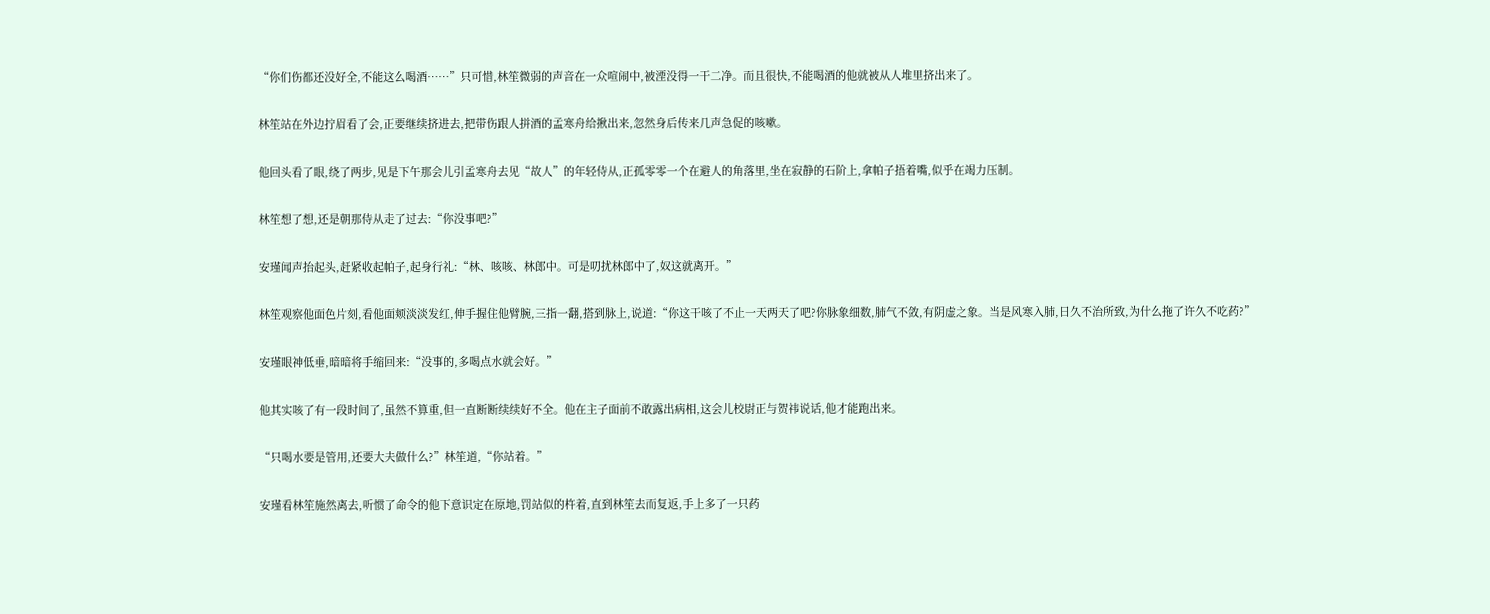“你们伤都还没好全,不能这么喝酒……”只可惜,林笙微弱的声音在一众喧闹中,被湮没得一干二净。而且很快,不能喝酒的他就被从人堆里挤出来了。

林笙站在外边拧眉看了会,正要继续挤进去,把带伤跟人拼酒的孟寒舟给揪出来,忽然身后传来几声急促的咳嗽。

他回头看了眼,绕了两步,见是下午那会儿引孟寒舟去见“故人”的年轻侍从,正孤零零一个在避人的角落里,坐在寂静的石阶上,拿帕子捂着嘴,似乎在竭力压制。

林笙想了想,还是朝那侍从走了过去:“你没事吧?”

安瑾闻声抬起头,赶紧收起帕子,起身行礼:“林、咳咳、林郎中。可是叨扰林郎中了,奴这就离开。”

林笙观察他面色片刻,看他面颊淡淡发红,伸手握住他臂腕,三指一翻,搭到脉上,说道:“你这干咳了不止一天两天了吧?你脉象细数,肺气不敛,有阴虚之象。当是风寒入肺,日久不治所致,为什么拖了许久不吃药?”

安瑾眼神低垂,暗暗将手缩回来:“没事的,多喝点水就会好。”

他其实咳了有一段时间了,虽然不算重,但一直断断续续好不全。他在主子面前不敢露出病相,这会儿校尉正与贺祎说话,他才能跑出来。

“只喝水要是管用,还要大夫做什么?”林笙道,“你站着。”

安瑾看林笙施然离去,听惯了命令的他下意识定在原地,罚站似的杵着,直到林笙去而复返,手上多了一只药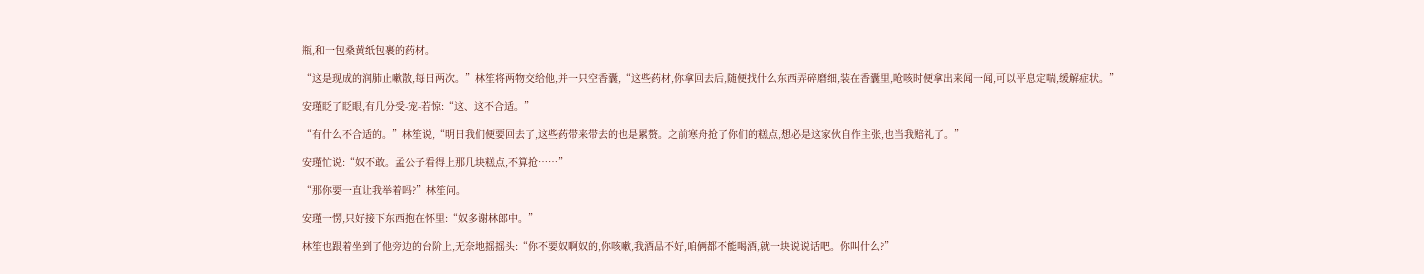瓶,和一包桑黄纸包裹的药材。

“这是现成的润肺止嗽散,每日两次。”林笙将两物交给他,并一只空香囊,“这些药材,你拿回去后,随便找什么东西弄碎磨细,装在香囊里,呛咳时便拿出来闻一闻,可以平息定喘,缓解症状。”

安瑾眨了眨眼,有几分受-宠-若惊:“这、这不合适。”

“有什么不合适的。”林笙说,“明日我们便要回去了,这些药带来带去的也是累赘。之前寒舟抢了你们的糕点,想必是这家伙自作主张,也当我赔礼了。”

安瑾忙说:“奴不敢。孟公子看得上那几块糕点,不算抢……”

“那你要一直让我举着吗?”林笙问。

安瑾一愣,只好接下东西抱在怀里:“奴多谢林郎中。”

林笙也跟着坐到了他旁边的台阶上,无奈地摇摇头:“你不要奴啊奴的,你咳嗽,我酒品不好,咱俩都不能喝酒,就一块说说话吧。你叫什么?”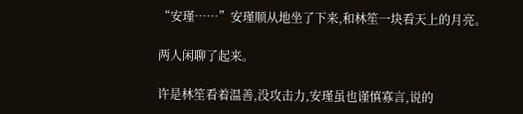“安瑾……”安瑾顺从地坐了下来,和林笙一块看天上的月亮。

两人闲聊了起来。

许是林笙看着温善,没攻击力,安瑾虽也谨慎寡言,说的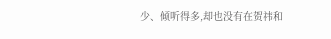少、倾听得多,却也没有在贺祎和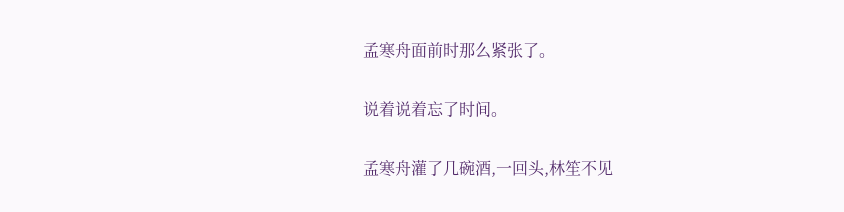孟寒舟面前时那么紧张了。

说着说着忘了时间。

孟寒舟灌了几碗酒,一回头,林笙不见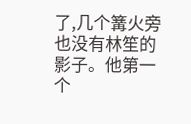了,几个篝火旁也没有林笙的影子。他第一个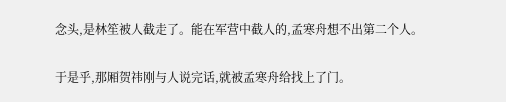念头,是林笙被人截走了。能在军营中截人的,孟寒舟想不出第二个人。

于是乎,那厢贺祎刚与人说完话,就被孟寒舟给找上了门。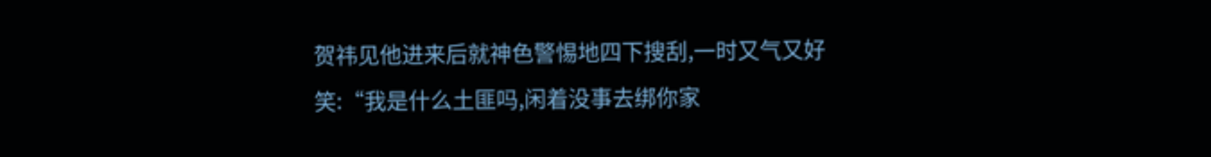贺祎见他进来后就神色警惕地四下搜刮,一时又气又好笑:“我是什么土匪吗,闲着没事去绑你家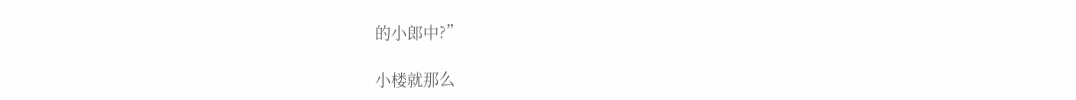的小郎中?”

小楼就那么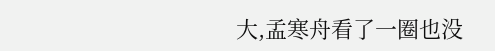大,孟寒舟看了一圈也没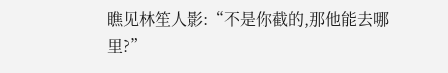瞧见林笙人影:“不是你截的,那他能去哪里?”